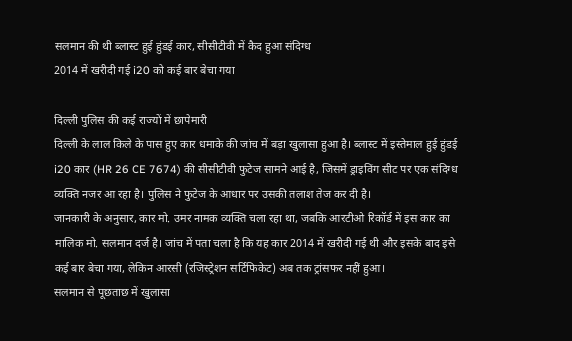सलमान की थी ब्लास्ट हुई हुंडई कार, सीसीटीवी में कैद हुआ संदिग्ध
2014 में खरीदी गई i20 को कई बार बेचा गया

दिल्ली पुलिस की कई राज्यों में छापेमारी
दिल्ली के लाल किले के पास हुए कार धमाके की जांच में बड़ा खुलासा हुआ है। ब्लास्ट में इस्तेमाल हुई हुंडई i20 कार (HR 26 CE 7674) की सीसीटीवी फुटेज सामने आई है, जिसमें ड्राइविंग सीट पर एक संदिग्ध व्यक्ति नजर आ रहा है। पुलिस ने फुटेज के आधार पर उसकी तलाश तेज कर दी है।
जानकारी के अनुसार, कार मो. उमर नामक व्यक्ति चला रहा था, जबकि आरटीओ रिकॉर्ड में इस कार का मालिक मो. सलमान दर्ज है। जांच में पता चला है कि यह कार 2014 में खरीदी गई थी और इसके बाद इसे कई बार बेचा गया, लेकिन आरसी (रजिस्ट्रेशन सर्टिफिकेट) अब तक ट्रांसफर नहीं हुआ।
सलमान से पूछताछ में खुलासा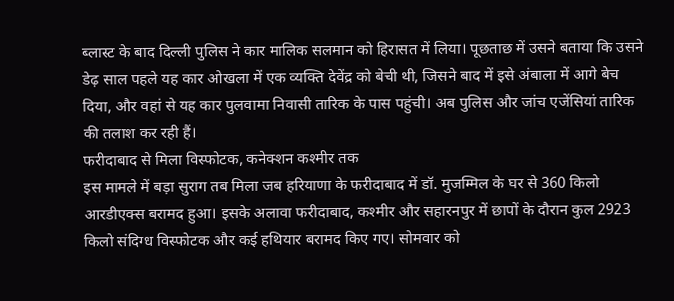ब्लास्ट के बाद दिल्ली पुलिस ने कार मालिक सलमान को हिरासत में लिया। पूछताछ में उसने बताया कि उसने डेढ़ साल पहले यह कार ओखला में एक व्यक्ति देवेंद्र को बेची थी, जिसने बाद में इसे अंबाला में आगे बेच दिया, और वहां से यह कार पुलवामा निवासी तारिक के पास पहुंची। अब पुलिस और जांच एजेंसियां तारिक की तलाश कर रही हैं।
फरीदाबाद से मिला विस्फोटक, कनेक्शन कश्मीर तक
इस मामले में बड़ा सुराग तब मिला जब हरियाणा के फरीदाबाद में डॉ. मुजम्मिल के घर से 360 किलो आरडीएक्स बरामद हुआ। इसके अलावा फरीदाबाद, कश्मीर और सहारनपुर में छापों के दौरान कुल 2923 किलो संदिग्ध विस्फोटक और कई हथियार बरामद किए गए। सोमवार को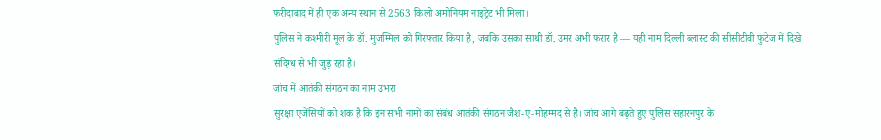फरीदाबाद में ही एक अन्य स्थान से 2563 किलो अमोनियम नाइट्रेट भी मिला।
पुलिस ने कश्मीरी मूल के डॉ. मुजम्मिल को गिरफ्तार किया है, जबकि उसका साथी डॉ. उमर अभी फरार है — यही नाम दिल्ली ब्लास्ट की सीसीटीवी फुटेज में दिखे संदिग्ध से भी जुड़ रहा है।
जांच में आतंकी संगठन का नाम उभरा
सुरक्षा एजेंसियों को शक है कि इन सभी नामों का संबंध आतंकी संगठन जैश-ए-मोहम्मद से है। जांच आगे बढ़ते हुए पुलिस सहारनपुर के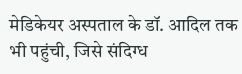मेडिकेयर अस्पताल के डॉ. आदिल तक भी पहुंची, जिसे संदिग्ध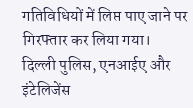गतिविधियों में लिप्त पाए जाने पर गिरफ्तार कर लिया गया।
दिल्ली पुलिस, एनआईए और इंटेलिजेंस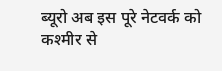ब्यूरो अब इस पूरे नेटवर्क को कश्मीर से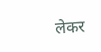लेकर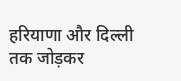हरियाणा और दिल्ली तक जोड़कर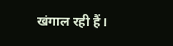खंगाल रही हैं।